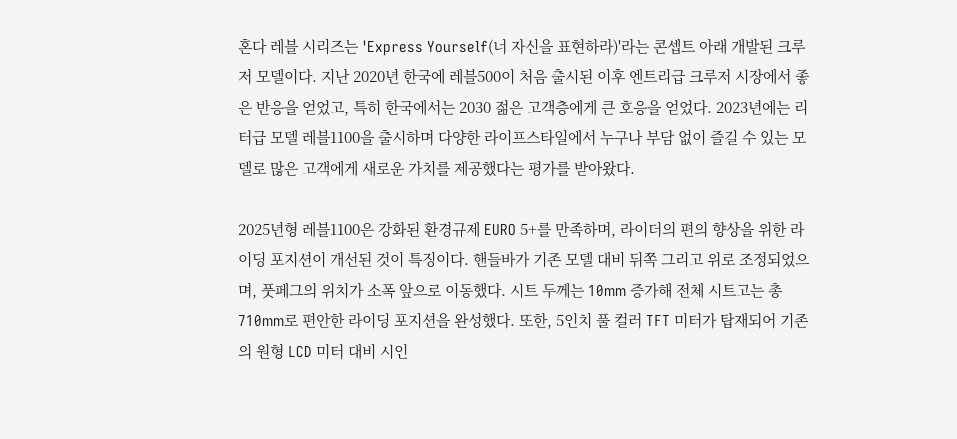혼다 레블 시리즈는 'Express Yourself(너 자신을 표현하라)'라는 콘셉트 아래 개발된 크루저 모델이다. 지난 2020년 한국에 레블500이 처음 출시된 이후 엔트리급 크루저 시장에서 좋은 반응을 얻었고, 특히 한국에서는 2030 젊은 고객층에게 큰 호응을 얻었다. 2023년에는 리터급 모델 레블1100을 출시하며 다양한 라이프스타일에서 누구나 부담 없이 즐길 수 있는 모델로 많은 고객에게 새로운 가치를 제공했다는 평가를 받아왔다.

2025년형 레블1100은 강화된 환경규제 EURO 5+를 만족하며, 라이더의 편의 향상을 위한 라이딩 포지션이 개선된 것이 특징이다. 핸들바가 기존 모델 대비 뒤쪽 그리고 위로 조정되었으며, 풋페그의 위치가 소폭 앞으로 이동했다. 시트 두께는 10mm 증가해 전체 시트고는 총 710mm로 편안한 라이딩 포지션을 완성했다. 또한, 5인치 풀 컬러 TFT 미터가 탑재되어 기존의 원형 LCD 미터 대비 시인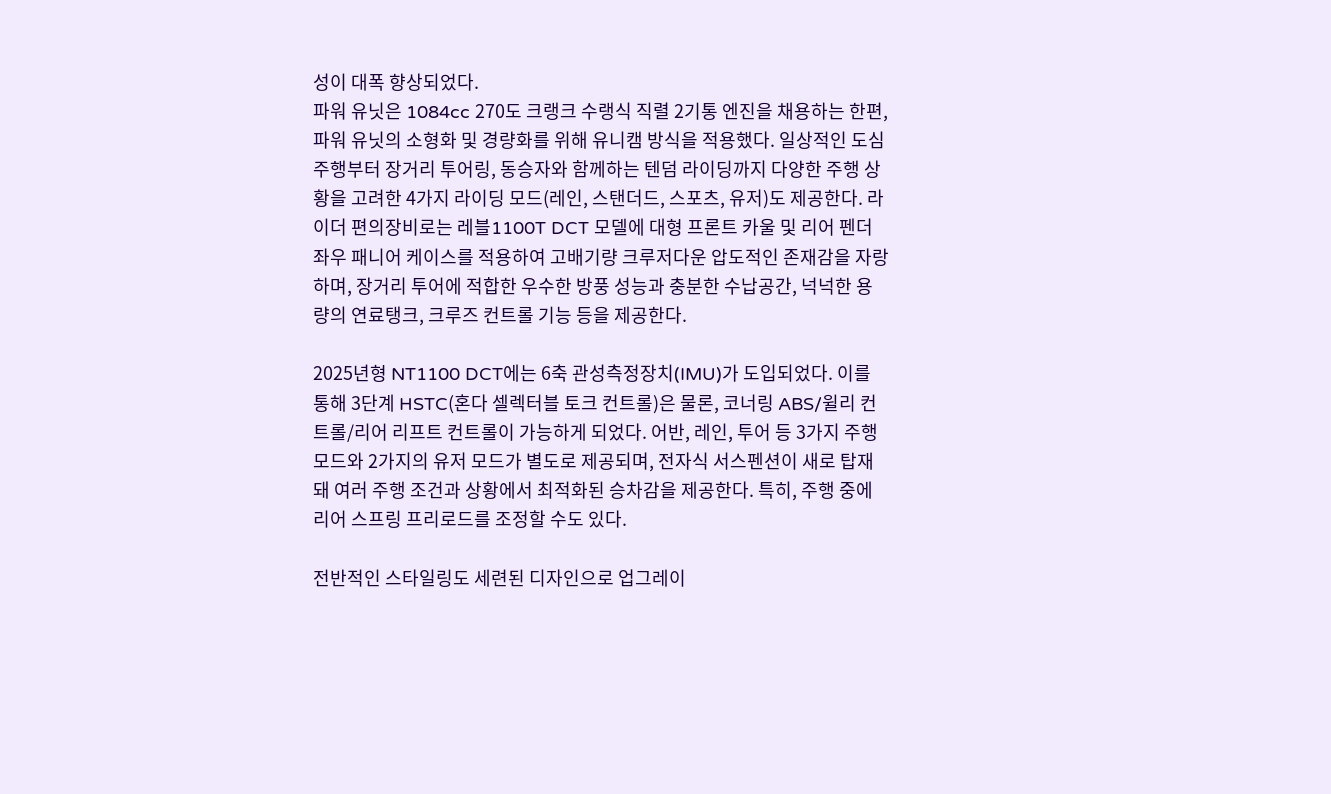성이 대폭 향상되었다.
파워 유닛은 1084cc 270도 크랭크 수랭식 직렬 2기통 엔진을 채용하는 한편, 파워 유닛의 소형화 및 경량화를 위해 유니캠 방식을 적용했다. 일상적인 도심 주행부터 장거리 투어링, 동승자와 함께하는 텐덤 라이딩까지 다양한 주행 상황을 고려한 4가지 라이딩 모드(레인, 스탠더드, 스포츠, 유저)도 제공한다. 라이더 편의장비로는 레블1100T DCT 모델에 대형 프론트 카울 및 리어 펜더 좌우 패니어 케이스를 적용하여 고배기량 크루저다운 압도적인 존재감을 자랑하며, 장거리 투어에 적합한 우수한 방풍 성능과 충분한 수납공간, 넉넉한 용량의 연료탱크, 크루즈 컨트롤 기능 등을 제공한다.

2025년형 NT1100 DCT에는 6축 관성측정장치(IMU)가 도입되었다. 이를 통해 3단계 HSTC(혼다 셀렉터블 토크 컨트롤)은 물론, 코너링 ABS/윌리 컨트롤/리어 리프트 컨트롤이 가능하게 되었다. 어반, 레인, 투어 등 3가지 주행 모드와 2가지의 유저 모드가 별도로 제공되며, 전자식 서스펜션이 새로 탑재돼 여러 주행 조건과 상황에서 최적화된 승차감을 제공한다. 특히, 주행 중에 리어 스프링 프리로드를 조정할 수도 있다.

전반적인 스타일링도 세련된 디자인으로 업그레이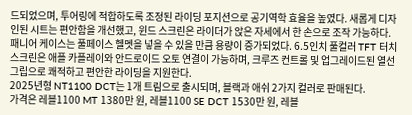드되었으며, 투어링에 적합하도록 조정된 라이딩 포지션으로 공기역학 효율을 높였다. 새롭게 디자인된 시트는 편안함을 개선했고, 윈드 스크린은 라이더가 앉은 자세에서 한 손으로 조작 가능하다. 패니어 케이스는 풀페이스 헬멧을 넣을 수 있을 만큼 용량이 증가되었다. 6.5인치 풀컬러 TFT 터치스크린은 애플 카플레이와 안드로이드 오토 연결이 가능하며, 크루즈 컨트롤 및 업그레이드된 열선 그립으로 쾌적하고 편안한 라이딩을 지원한다.
2025년형 NT1100 DCT는 1개 트림으로 출시되며, 블랙과 애쉬 2가지 컬러로 판매된다.
가격은 레블1100 MT 1380만 원, 레블1100 SE DCT 1530만 원, 레블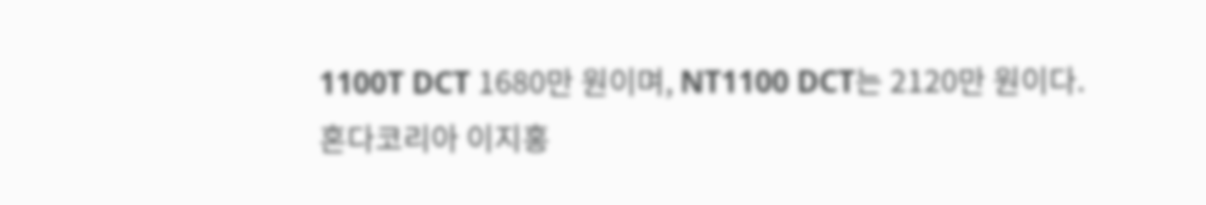1100T DCT 1680만 원이며, NT1100 DCT는 2120만 원이다.
혼다코리아 이지홍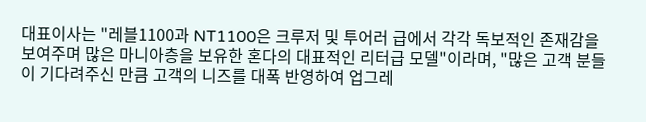대표이사는 "레블1100과 NT1100은 크루저 및 투어러 급에서 각각 독보적인 존재감을 보여주며 많은 마니아층을 보유한 혼다의 대표적인 리터급 모델"이라며, "많은 고객 분들이 기다려주신 만큼 고객의 니즈를 대폭 반영하여 업그레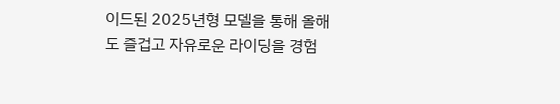이드된 2025년형 모델을 통해 올해도 즐겁고 자유로운 라이딩을 경험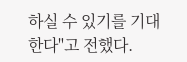하실 수 있기를 기대한다"고 전했다.